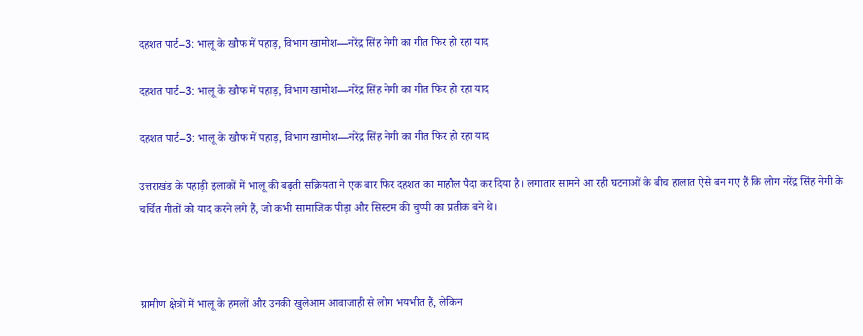दहशत पार्ट–3: भालू के खौफ में पहाड़, विभाग खामोश—नरेंद्र सिंह नेगी का गीत फिर हो रहा याद

दहशत पार्ट–3: भालू के खौफ में पहाड़, विभाग खामोश—नरेंद्र सिंह नेगी का गीत फिर हो रहा याद

दहशत पार्ट–3: भालू के खौफ में पहाड़, विभाग खामोश—नरेंद्र सिंह नेगी का गीत फिर हो रहा याद

उत्तराखंड के पहाड़ी इलाकों में भालू की बढ़ती सक्रियता ने एक बार फिर दहशत का माहौल पैदा कर दिया है। लगातार सामने आ रही घटनाओं के बीच हालात ऐसे बन गए हैं कि लोग नरेंद्र सिंह नेगी के चर्चित गीतों को याद करने लगे हैं, जो कभी सामाजिक पीड़ा और सिस्टम की चुप्पी का प्रतीक बने थे।



ग्रामीण क्षेत्रों में भालू के हमलों और उनकी खुलेआम आवाजाही से लोग भयभीत हैं, लेकिन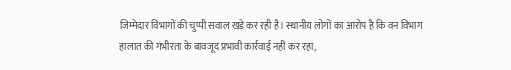जिम्मेदार विभागों की चुप्पी सवाल खड़े कर रही है। स्थानीय लोगों का आरोप है कि वन विभाग हालात की गंभीरता के बावजूद प्रभावी कार्रवाई नहीं कर रहा,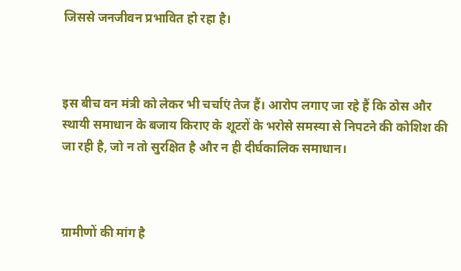जिससे जनजीवन प्रभावित हो रहा है।



इस बीच वन मंत्री को लेकर भी चर्चाएं तेज हैं। आरोप लगाए जा रहे हैं कि ठोस और स्थायी समाधान के बजाय किराए के शूटरों के भरोसे समस्या से निपटने की कोशिश की जा रही है, जो न तो सुरक्षित है और न ही दीर्घकालिक समाधान।



ग्रामीणों की मांग है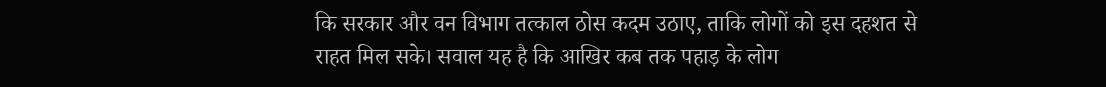कि सरकार और वन विभाग तत्काल ठोस कदम उठाए, ताकि लोगों को इस दहशत से राहत मिल सके। सवाल यह है कि आखिर कब तक पहाड़ के लोग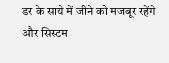डर के साये में जीने को मजबूर रहेंगे और सिस्टम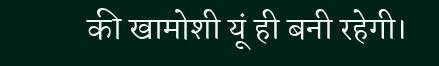की खामोशी यूं ही बनी रहेगी।